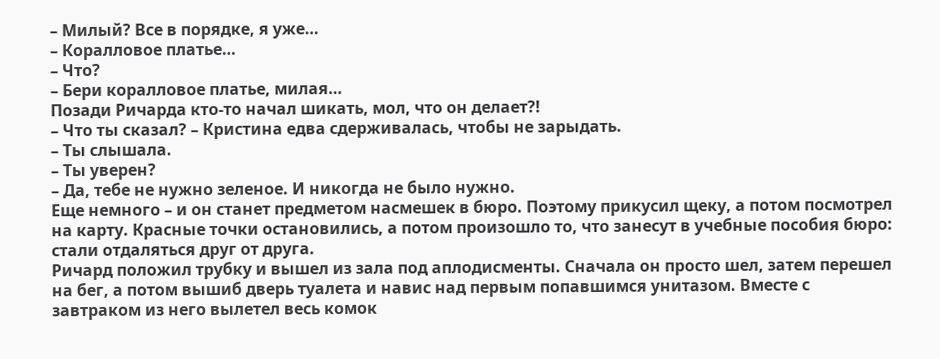– Милый? Все в порядке, я уже…
– Коралловое платье…
– Что?
– Бери коралловое платье, милая…
Позади Ричарда кто-то начал шикать, мол, что он делает?!
– Что ты сказал? – Кристина едва сдерживалась, чтобы не зарыдать.
– Ты слышала.
– Ты уверен?
– Да, тебе не нужно зеленое. И никогда не было нужно.
Еще немного – и он станет предметом насмешек в бюро. Поэтому прикусил щеку, а потом посмотрел на карту. Красные точки остановились, а потом произошло то, что занесут в учебные пособия бюро: стали отдаляться друг от друга.
Ричард положил трубку и вышел из зала под аплодисменты. Сначала он просто шел, затем перешел на бег, а потом вышиб дверь туалета и навис над первым попавшимся унитазом. Вместе с завтраком из него вылетел весь комок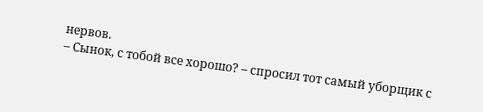нервов.
– Сынок, с тобой все хорошо? – спросил тот самый уборщик с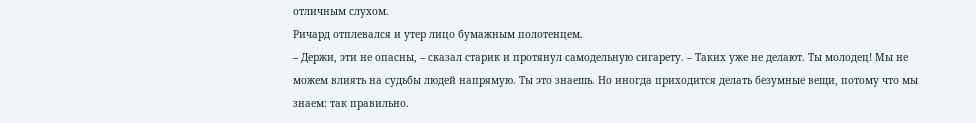отличным слухом.
Ричард отплевался и утер лицо бумажным полотенцем.
– Держи, эти не опасны, – сказал старик и протянул самодельную сигарету. – Таких уже не делают. Ты молодец! Мы не можем влиять на судьбы людей напрямую. Ты это знаешь. Но иногда приходится делать безумные вещи, потому что мы знаем: так правильно.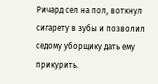Ричард сел на пол, воткнул сигарету в зубы и позволил седому уборщику дать ему прикурить.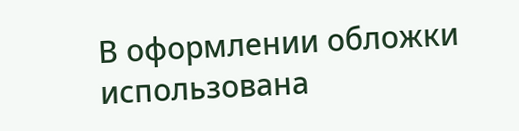В оформлении обложки использована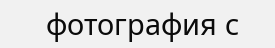фотография с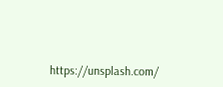https://unsplash.com/